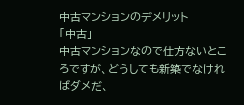中古マンションのデメリット
「中古」
中古マンションなので仕方ないところですが、どうしても新築でなければダメだ、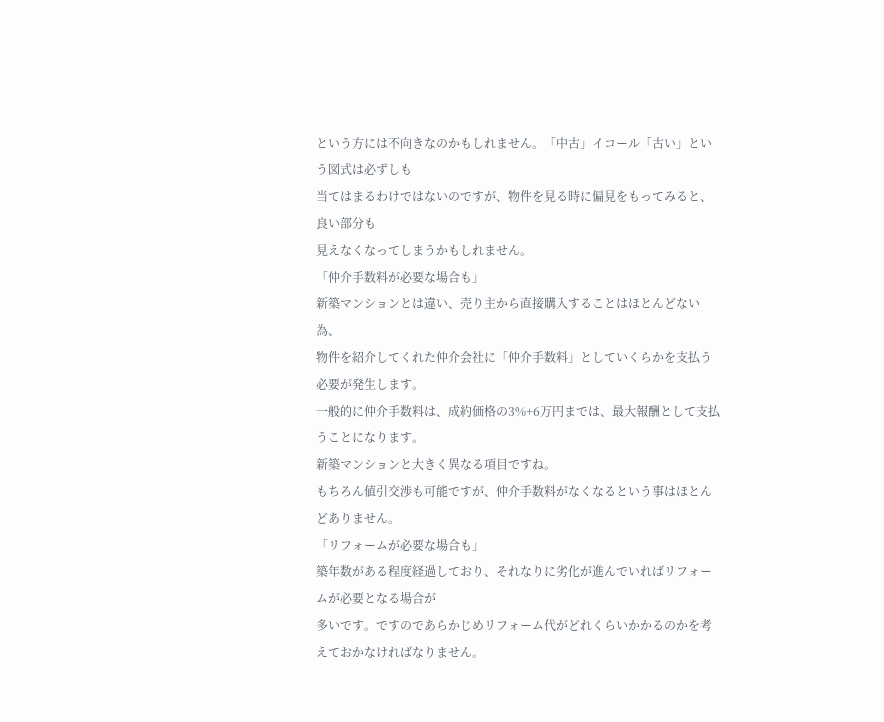という方には不向きなのかもしれません。「中古」イコール「古い」という図式は必ずしも
当てはまるわけではないのですが、物件を見る時に偏見をもってみると、良い部分も
見えなくなってしまうかもしれません。
「仲介手数料が必要な場合も」
新築マンションとは違い、売り主から直接購入することはほとんどない為、
物件を紹介してくれた仲介会社に「仲介手数料」としていくらかを支払う必要が発生します。
一般的に仲介手数料は、成約価格の3%+6万円までは、最大報酬として支払うことになります。
新築マンションと大きく異なる項目ですね。
もちろん値引交渉も可能ですが、仲介手数料がなくなるという事はほとんどありません。
「リフォームが必要な場合も」
築年数がある程度経過しており、それなりに劣化が進んでいればリフォームが必要となる場合が
多いです。ですのであらかじめリフォーム代がどれくらいかかるのかを考えておかなければなりません。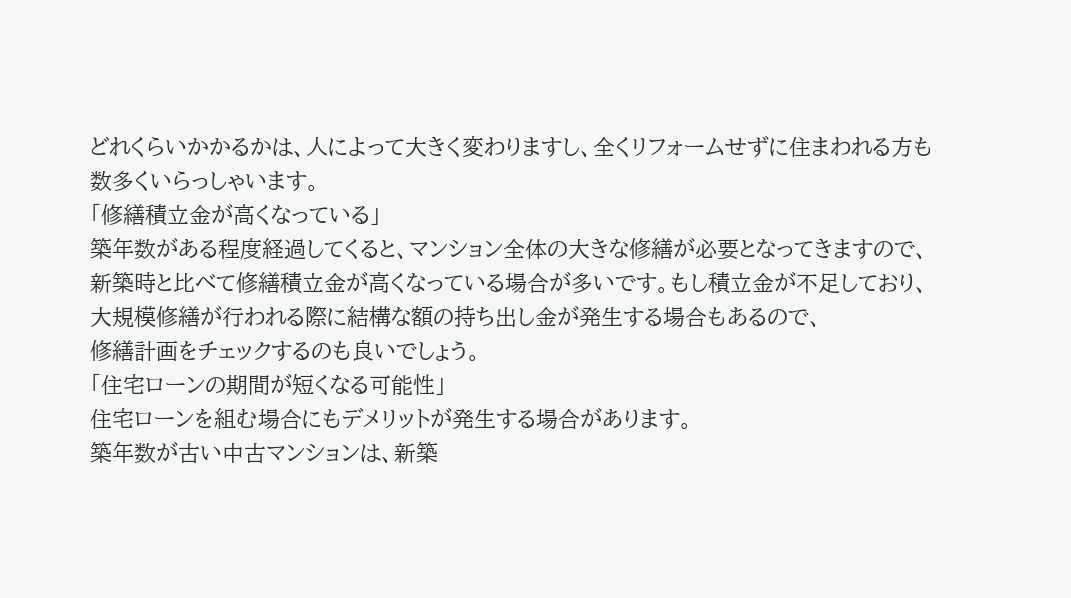どれくらいかかるかは、人によって大きく変わりますし、全くリフォームせずに住まわれる方も
数多くいらっしゃいます。
「修繕積立金が高くなっている」
築年数がある程度経過してくると、マンション全体の大きな修繕が必要となってきますので、
新築時と比べて修繕積立金が高くなっている場合が多いです。もし積立金が不足しており、
大規模修繕が行われる際に結構な額の持ち出し金が発生する場合もあるので、
修繕計画をチェックするのも良いでしょう。
「住宅ローンの期間が短くなる可能性」
住宅ローンを組む場合にもデメリットが発生する場合があります。
築年数が古い中古マンションは、新築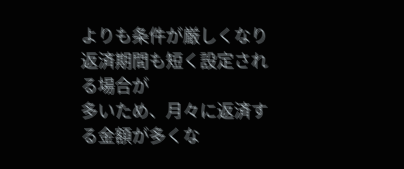よりも条件が厳しくなり返済期間も短く設定される場合が
多いため、月々に返済する金額が多くな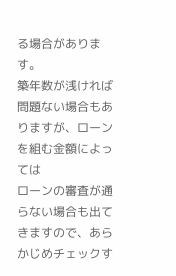る場合があります。
築年数が浅ければ問題ない場合もありますが、ローンを組む金額によっては
ローンの審査が通らない場合も出てきますので、あらかじめチェックす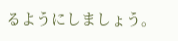るようにしましょう。